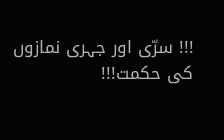!!! سرّی اور جہری نمازوں کی حکمت!!!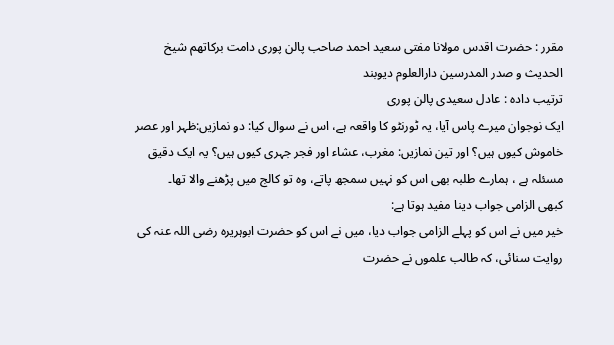مقرر : حضرت اقدس مولانا مفتی سعید احمد صاحب پالن پوری دامت برکاتھم شیخ الحدیث و صدر المدرسین دارالعلوم دیوبند
ترتیب دادہ : عادل سعیدی پالن پوری
ایک نوجوان میرے پاس آیا، یہ ٹورنٹو کا واقعہ ہے، اس نے سوال کیا: دو نمازیں:ظہر اور عصر خاموش کیوں ہیں؟ اور تین نمازیں: مغرب، عشاء اور فجر جہری کیوں ہیں؟ یہ ایک دقیق مسئلہ ہے ، ہمارے طلبہ بھی اس کو نہیں سمجھ پاتے، وہ تو کالج میں پڑھنے والا تھا۔
کبھی الزامی جواب دینا مفید ہوتا ہے:
خیر میں نے اس کو پہلے الزامی جواب دیا، میں نے اس کو حضرت ابوہریرہ رضی اللہ عنہ کی روایت سنائی، کہ طالب علموں نے حضرت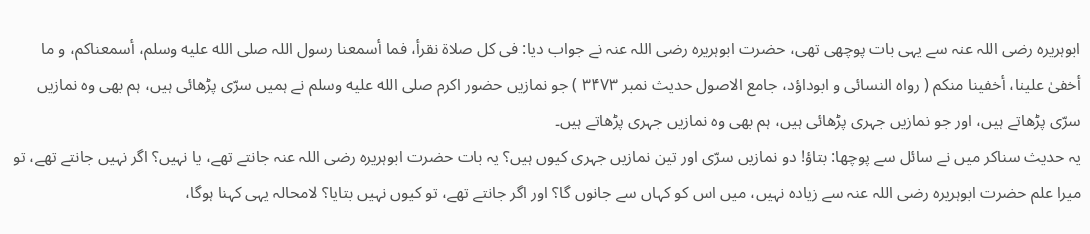ابوہریرہ رضی اللہ عنہ سے یہی بات پوچھی تھی، حضرت ابوہریرہ رضی اللہ عنہ نے جواب دیا: فی کل صلاۃ نقرأ، فما أسمعنا رسول اللہ صلى الله عليه وسلم، أسمعناکم، و ما أخفیٰ علینا، أخفینا منکم ( رواہ النسائی و ابوداؤد، جامع الاصول حدیث نمبر ۳۴۷۳ ) جو نمازیں حضور اکرم صلى الله عليه وسلم نے ہمیں سرّی پڑھائی ہیں، ہم بھی وہ نمازیں سرّی پڑھاتے ہیں، اور جو نمازیں جہری پڑھائی ہیں، ہم بھی وہ نمازیں جہری پڑھاتے ہیں۔
یہ حدیث سناکر میں نے سائل سے پوچھا: بتاؤ! دو نمازیں سرّی اور تین نمازیں جہری کیوں ہیں؟ یہ بات حضرت ابوہریرہ رضی اللہ عنہ جانتے تھے، یا نہیں؟ اگر نہیں جانتے تھے، تو میرا علم حضرت ابوہریرہ رضی اللہ عنہ سے زیادہ نہیں، میں اس کو کہاں سے جانوں گا؟ اور اگر جانتے تھے، تو کیوں نہیں بتایا؟ لامحالہ یہی کہنا ہوگا،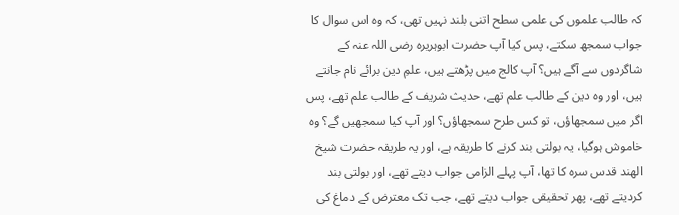کہ طالب علموں کی علمی سطح اتنی بلند نہیں تھی، کہ وہ اس سوال کا جواب سمجھ سکتے، پس کیا آپ حضرت ابوہریرہ رضی اللہ عنہ کے شاگردوں سے آگے ہیں؟ آپ کالج میں پڑھتے ہیں، علمِ دین برائے نام جانتے ہیں، اور وہ دین کے طالب علم تھے، حدیث شریف کے طالب علم تھے، پس اگر میں سمجھاؤں، تو کس طرح سمجھاؤں؟ اور آپ کیا سمجھیں گے؟ وہ خاموش ہوگیا، یہ بولتی بند کرنے کا طریقہ ہے، اور یہ طریقہ حضرت شیخ الھند قدس سرہ کا تھا، آپ پہلے الزامی جواب دیتے تھے، اور بولتی بند کردیتے تھے، پھر تحقیقی جواب دیتے تھے، جب تک معترض کے دماغ کی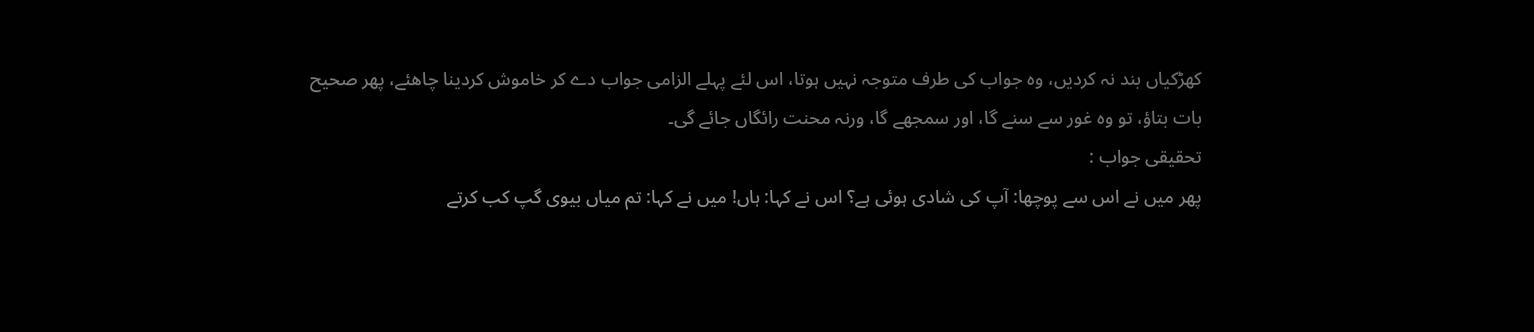کھڑکیاں بند نہ کردیں، وہ جواب کی طرف متوجہ نہیں ہوتا، اس لئے پہلے الزامی جواب دے کر خاموش کردینا چاھئے، پھر صحیح بات بتاؤ، تو وہ غور سے سنے گا، اور سمجھے گا، ورنہ محنت رائگاں جائے گی۔
تحقیقی جواب :
پھر میں نے اس سے پوچھا: آپ کی شادی ہوئی ہے؟ اس نے کہا: ہاں! میں نے کہا: تم میاں بیوی گپ کب کرتے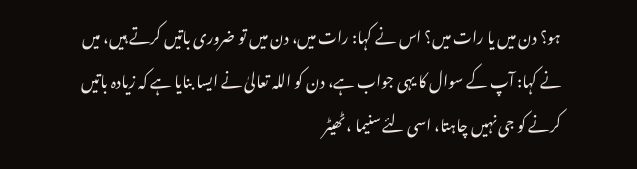ہو؟ دن میں یا رات میں؟ اس نے کہا: رات میں، دن میں تو ضروری باتیں کرتے ہیں، میں نے کہا: آپ کے سوال کا یہی جواب ہے، دن کو اللہ تعالیٰ نے ایسا بنایا ہے کہ زیادہ باتیں کرنے کو جی نہیں چاہتا، اسی لئے سنیما ، ٹھیٹر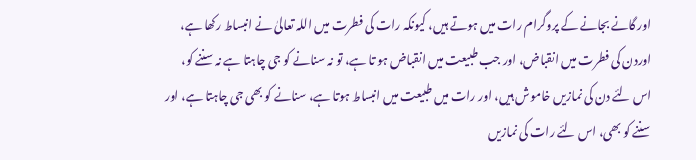اور گانے بجانے کے پروگرام رات میں ہوتے ہیں، کیونکہ رات کی فطرت میں اللہ تعالیٰ نے انبساط رکھا ہے، اوردن کی فطرت میں انقباض، اور جب طبیعت میں انقباض ہو تا ہے، تو نہ سنانے کو جی چاہتا ہے نہ سننے کو، اس لئے دن کی نمازیں خاموش ہیں، اور رات میں طبیعت میں انبساط ہوتا ہے، سنانے کو بھی جی چاہتا ہے، اور سننے کو بھی، اس لئے رات کی نمازیں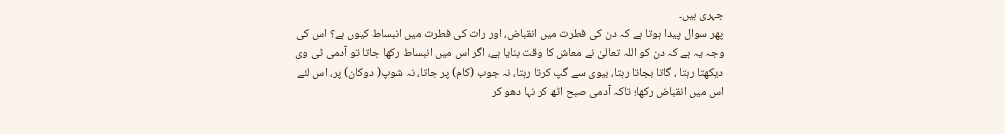جہری ہیں۔
پھر سوال پیدا ہوتا ہے کہ دن کی فطرت میں انقباض، اور رات کی فطرت میں انبساط کیوں ہے؟ اس کی وجہ یہ ہے کہ دن کو اللہ تعالیٰ نے معاش کا وقت بنایا ہے، اگر اس میں انبساط رکھا جاتا تو آدمی ٹی وی دیکھتا رہتا ، گاتا بجاتا رہتا، بیوی سے گپ کرتا رہتا، نہ جوب (کام) پر جاتا، نہ شوپ( دوکان) پر، اس لئے اس میں انقباض رکھا؛ تاکہ آدمی صبح اٹھ کر نہا دھو کر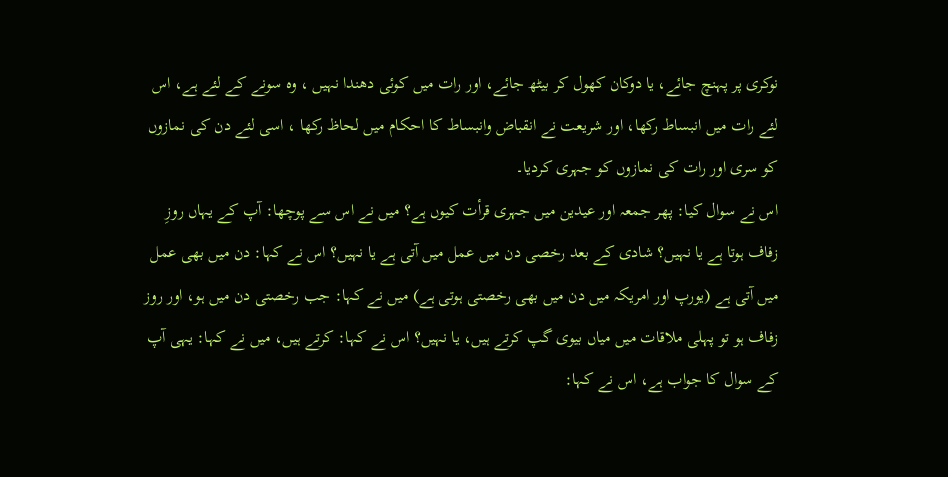نوکری پر پہنچ جائے، یا دوکان کھول کر بیٹھ جائے، اور رات میں کوئی دھندا نہیں ، وہ سونے کے لئے ہے، اس لئے رات میں انبساط رکھا، اور شریعت نے انقباض وانبساط کا احکام میں لحاظ رکھا ، اسی لئے دن کی نمازوں کو سری اور رات کی نمازوں کو جہری کردیا۔
اس نے سوال کیا: پھر جمعہ اور عیدین میں جہری قرأت کیوں ہے؟ میں نے اس سے پوچھا: آپ کے یہاں روزِ زفاف ہوتا ہے یا نہیں؟ شادی کے بعد رخصی دن میں عمل میں آتی ہے یا نہیں؟ اس نے کہا: دن میں بھی عمل میں آتی ہے (یورپ اور امریکہ میں دن میں بھی رخصتی ہوتی ہے) میں نے کہا: جب رخصتی دن میں ہو، اور روز زفاف ہو تو پہلی ملاقات میں میاں بیوی گپ کرتے ہیں، یا نہیں؟ اس نے کہا: کرتے ہیں، میں نے کہا: یہی آپ کے سوال کا جواب ہے، اس نے کہا: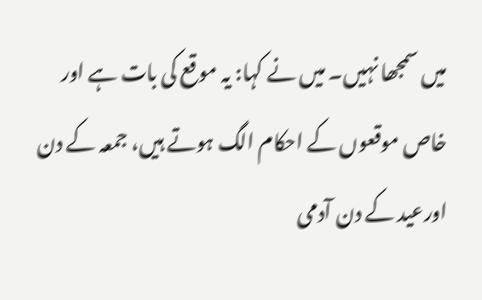میں سمجھا نہیں۔ میں نے کہا: یہ موقع کی بات ہے اور خاص موقعوں کے احکام الگ ہوتے ہیں، جمعہ کے دن اورعید کے دن آدمی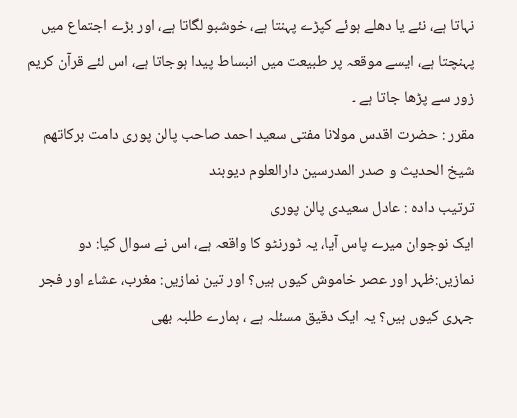نہاتا ہے، نئے یا دھلے ہوئے کپڑے پہنتا ہے، خوشبو لگاتا ہے، اور بڑے اجتماع میں پہنچتا ہے، ایسے موقعہ پر طبیعت میں انبساط پیدا ہوجاتا ہے، اس لئے قرآن کریم زور سے پڑھا جاتا ہے ۔
مقرر : حضرت اقدس مولانا مفتی سعید احمد صاحب پالن پوری دامت برکاتھم شیخ الحدیث و صدر المدرسین دارالعلوم دیوبند
ترتیب دادہ : عادل سعیدی پالن پوری
ایک نوجوان میرے پاس آیا، یہ ٹورنٹو کا واقعہ ہے، اس نے سوال کیا: دو نمازیں:ظہر اور عصر خاموش کیوں ہیں؟ اور تین نمازیں: مغرب، عشاء اور فجر جہری کیوں ہیں؟ یہ ایک دقیق مسئلہ ہے ، ہمارے طلبہ بھی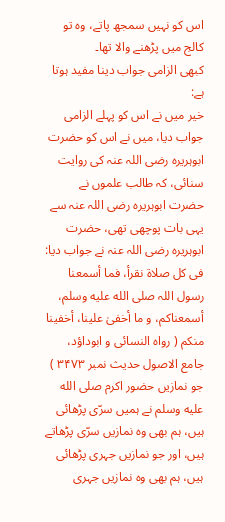اس کو نہیں سمجھ پاتے، وہ تو کالج میں پڑھنے والا تھا۔
کبھی الزامی جواب دینا مفید ہوتا ہے:
خیر میں نے اس کو پہلے الزامی جواب دیا، میں نے اس کو حضرت ابوہریرہ رضی اللہ عنہ کی روایت سنائی، کہ طالب علموں نے حضرت ابوہریرہ رضی اللہ عنہ سے یہی بات پوچھی تھی، حضرت ابوہریرہ رضی اللہ عنہ نے جواب دیا: فی کل صلاۃ نقرأ، فما أسمعنا رسول اللہ صلى الله عليه وسلم، أسمعناکم، و ما أخفیٰ علینا، أخفینا منکم ( رواہ النسائی و ابوداؤد، جامع الاصول حدیث نمبر ۳۴۷۳ ) جو نمازیں حضور اکرم صلى الله عليه وسلم نے ہمیں سرّی پڑھائی ہیں، ہم بھی وہ نمازیں سرّی پڑھاتے ہیں، اور جو نمازیں جہری پڑھائی ہیں، ہم بھی وہ نمازیں جہری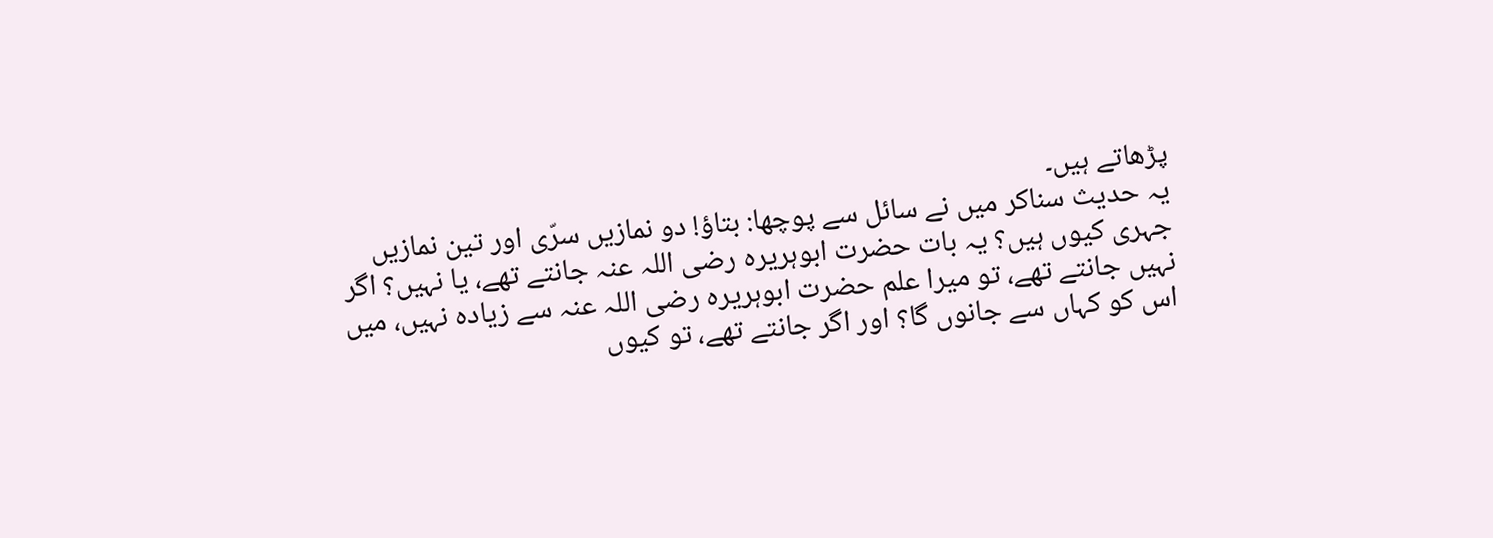پڑھاتے ہیں۔
یہ حدیث سناکر میں نے سائل سے پوچھا: بتاؤ! دو نمازیں سرّی اور تین نمازیں جہری کیوں ہیں؟ یہ بات حضرت ابوہریرہ رضی اللہ عنہ جانتے تھے، یا نہیں؟ اگر نہیں جانتے تھے، تو میرا علم حضرت ابوہریرہ رضی اللہ عنہ سے زیادہ نہیں، میں اس کو کہاں سے جانوں گا؟ اور اگر جانتے تھے، تو کیوں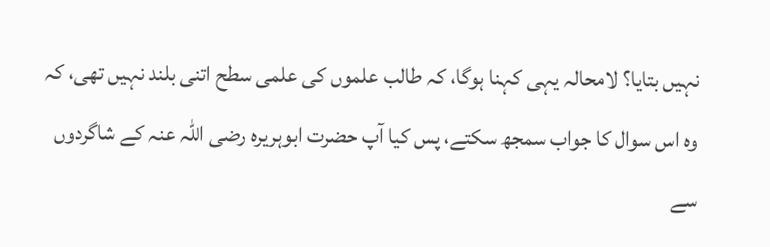نہیں بتایا؟ لامحالہ یہی کہنا ہوگا، کہ طالب علموں کی علمی سطح اتنی بلند نہیں تھی، کہ وہ اس سوال کا جواب سمجھ سکتے، پس کیا آپ حضرت ابوہریرہ رضی اللہ عنہ کے شاگردوں سے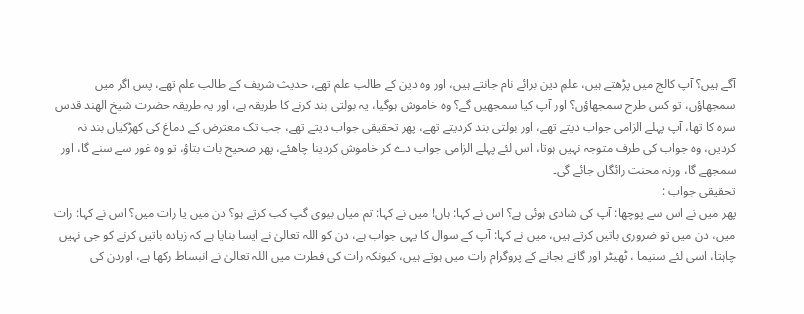آگے ہیں؟ آپ کالج میں پڑھتے ہیں، علمِ دین برائے نام جانتے ہیں، اور وہ دین کے طالب علم تھے، حدیث شریف کے طالب علم تھے، پس اگر میں سمجھاؤں، تو کس طرح سمجھاؤں؟ اور آپ کیا سمجھیں گے؟ وہ خاموش ہوگیا، یہ بولتی بند کرنے کا طریقہ ہے، اور یہ طریقہ حضرت شیخ الھند قدس سرہ کا تھا، آپ پہلے الزامی جواب دیتے تھے، اور بولتی بند کردیتے تھے، پھر تحقیقی جواب دیتے تھے، جب تک معترض کے دماغ کی کھڑکیاں بند نہ کردیں، وہ جواب کی طرف متوجہ نہیں ہوتا، اس لئے پہلے الزامی جواب دے کر خاموش کردینا چاھئے، پھر صحیح بات بتاؤ، تو وہ غور سے سنے گا، اور سمجھے گا، ورنہ محنت رائگاں جائے گی۔
تحقیقی جواب :
پھر میں نے اس سے پوچھا: آپ کی شادی ہوئی ہے؟ اس نے کہا: ہاں! میں نے کہا: تم میاں بیوی گپ کب کرتے ہو؟ دن میں یا رات میں؟ اس نے کہا: رات میں، دن میں تو ضروری باتیں کرتے ہیں، میں نے کہا: آپ کے سوال کا یہی جواب ہے، دن کو اللہ تعالیٰ نے ایسا بنایا ہے کہ زیادہ باتیں کرنے کو جی نہیں چاہتا، اسی لئے سنیما ، ٹھیٹر اور گانے بجانے کے پروگرام رات میں ہوتے ہیں، کیونکہ رات کی فطرت میں اللہ تعالیٰ نے انبساط رکھا ہے، اوردن کی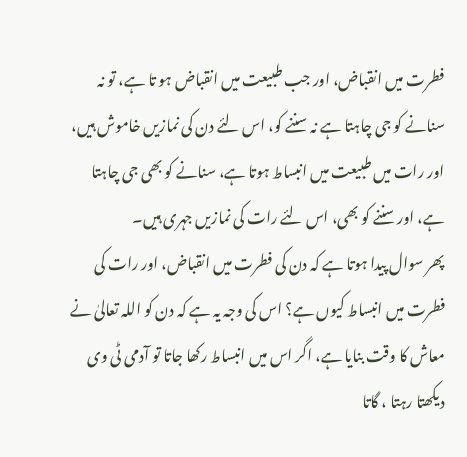فطرت میں انقباض، اور جب طبیعت میں انقباض ہو تا ہے، تو نہ سنانے کو جی چاہتا ہے نہ سننے کو، اس لئے دن کی نمازیں خاموش ہیں، اور رات میں طبیعت میں انبساط ہوتا ہے، سنانے کو بھی جی چاہتا ہے، اور سننے کو بھی، اس لئے رات کی نمازیں جہری ہیں۔
پھر سوال پیدا ہوتا ہے کہ دن کی فطرت میں انقباض، اور رات کی فطرت میں انبساط کیوں ہے؟ اس کی وجہ یہ ہے کہ دن کو اللہ تعالیٰ نے معاش کا وقت بنایا ہے، اگر اس میں انبساط رکھا جاتا تو آدمی ٹی وی دیکھتا رہتا ، گاتا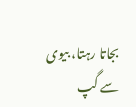بجاتا رہتا، بیوی سے گپ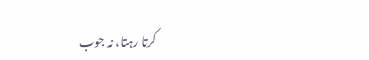کرتا رہتا، نہ جوب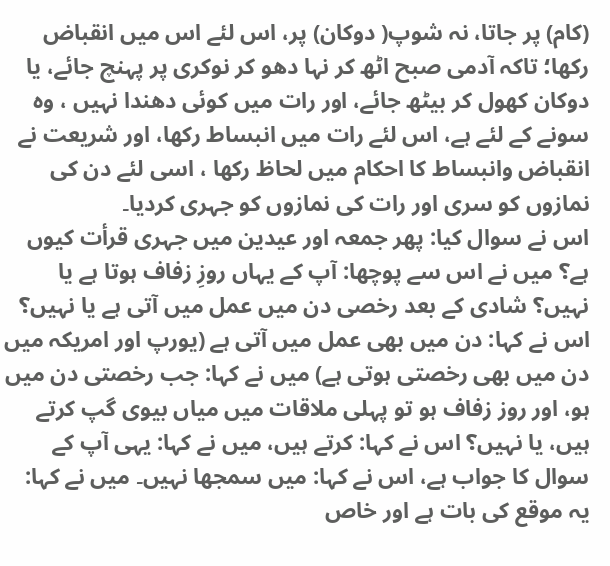(کام) پر جاتا، نہ شوپ( دوکان) پر، اس لئے اس میں انقباض رکھا؛ تاکہ آدمی صبح اٹھ کر نہا دھو کر نوکری پر پہنچ جائے، یا دوکان کھول کر بیٹھ جائے، اور رات میں کوئی دھندا نہیں ، وہ سونے کے لئے ہے، اس لئے رات میں انبساط رکھا، اور شریعت نے انقباض وانبساط کا احکام میں لحاظ رکھا ، اسی لئے دن کی نمازوں کو سری اور رات کی نمازوں کو جہری کردیا۔
اس نے سوال کیا: پھر جمعہ اور عیدین میں جہری قرأت کیوں ہے؟ میں نے اس سے پوچھا: آپ کے یہاں روزِ زفاف ہوتا ہے یا نہیں؟ شادی کے بعد رخصی دن میں عمل میں آتی ہے یا نہیں؟ اس نے کہا: دن میں بھی عمل میں آتی ہے (یورپ اور امریکہ میں دن میں بھی رخصتی ہوتی ہے) میں نے کہا: جب رخصتی دن میں ہو، اور روز زفاف ہو تو پہلی ملاقات میں میاں بیوی گپ کرتے ہیں، یا نہیں؟ اس نے کہا: کرتے ہیں، میں نے کہا: یہی آپ کے سوال کا جواب ہے، اس نے کہا: میں سمجھا نہیں۔ میں نے کہا: یہ موقع کی بات ہے اور خاص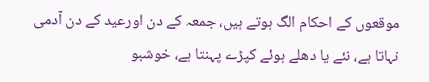موقعوں کے احکام الگ ہوتے ہیں، جمعہ کے دن اورعید کے دن آدمی نہاتا ہے، نئے یا دھلے ہوئے کپڑے پہنتا ہے، خوشبو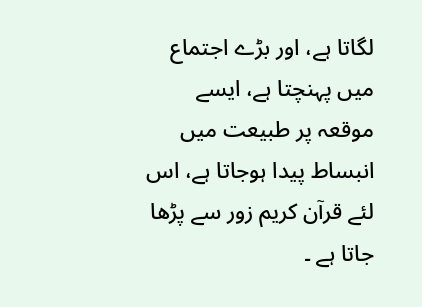لگاتا ہے، اور بڑے اجتماع میں پہنچتا ہے، ایسے موقعہ پر طبیعت میں انبساط پیدا ہوجاتا ہے، اس لئے قرآن کریم زور سے پڑھا جاتا ہے ۔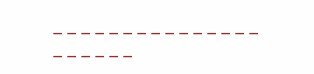_ _ _ _ _ _ _ _ _ _ _ _ _ _ _ _ _ _ _ _ _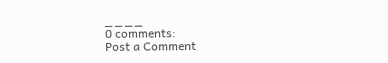_ _ _ _
0 comments:
Post a Comment